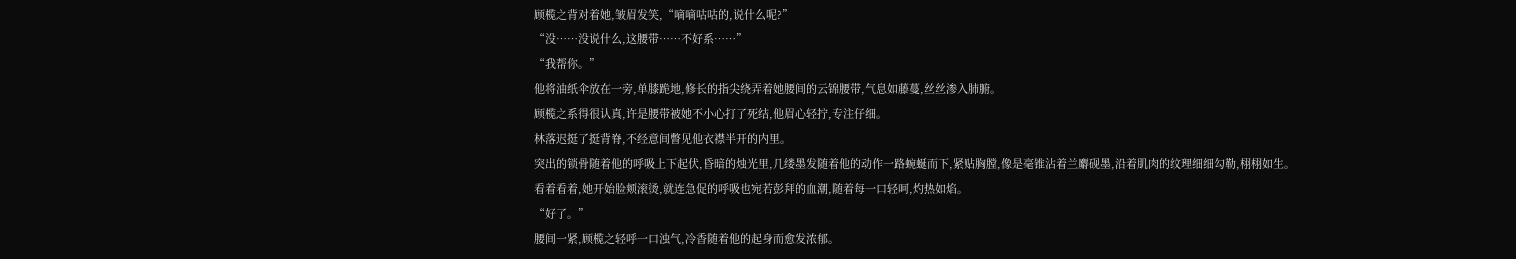顾榄之背对着她,皱眉发笑,“嘀嘀咕咕的,说什么呢?”
“没……没说什么,这腰带……不好系……”
“我帮你。”
他将油纸伞放在一旁,单膝跪地,修长的指尖绕弄着她腰间的云锦腰带,气息如藤蔓,丝丝渗入肺腑。
顾榄之系得很认真,许是腰带被她不小心打了死结,他眉心轻拧,专注仔细。
林落迟挺了挺背脊,不经意间瞥见他衣襟半开的内里。
突出的锁骨随着他的呼吸上下起伏,昏暗的烛光里,几缕墨发随着他的动作一路蜿蜒而下,紧贴胸膛,像是毫锥沾着兰麝砚墨,沿着肌肉的纹理细细勾勒,栩栩如生。
看着看着,她开始脸颊滚烫,就连急促的呼吸也宛若彭拜的血潮,随着每一口轻呵,灼热如焰。
“好了。”
腰间一紧,顾榄之轻呼一口浊气,冷香随着他的起身而愈发浓郁。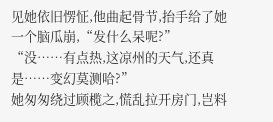见她依旧愣怔,他曲起骨节,抬手给了她一个脑瓜崩,“发什么呆呢?”
“没……有点热,这凉州的天气,还真是……变幻莫测哈?”
她匆匆绕过顾榄之,慌乱拉开房门,岂料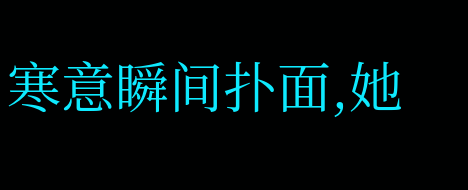寒意瞬间扑面,她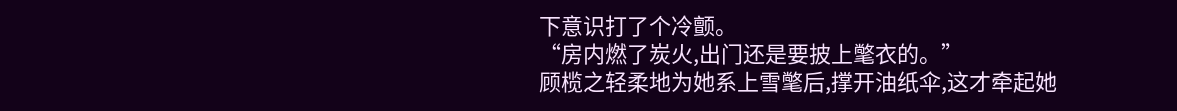下意识打了个冷颤。
“房内燃了炭火,出门还是要披上氅衣的。”
顾榄之轻柔地为她系上雪氅后,撑开油纸伞,这才牵起她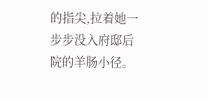的指尖,拉着她一步步没入府邸后院的羊肠小径。